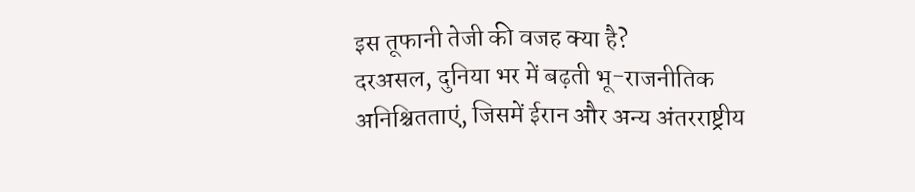इस तूफानी तेजी की वजह क्या है?
दरअसल, दुनिया भर में बढ़ती भू-राजनीतिक अनिश्चितताएं, जिसमें ईरान और अन्य अंतरराष्ट्रीय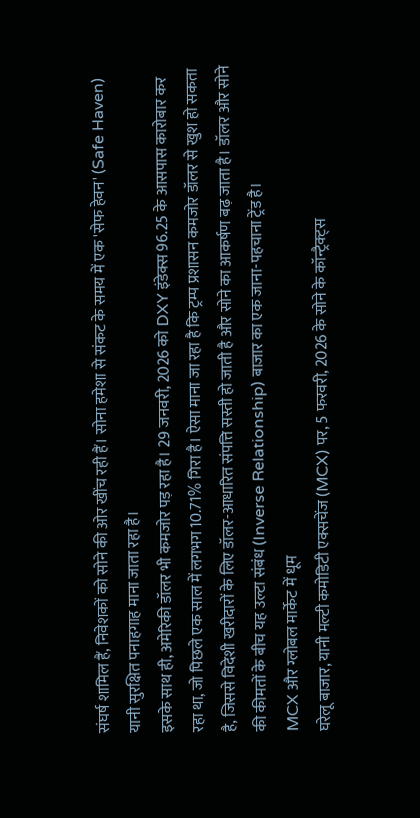संघर्ष शामिल हैं, निवेशकों को सोने की ओर खींच रही हैं। सोना हमेशा से संकट के समय में एक 'सेफ हेवन' (Safe Haven) यानी सुरक्षित पनाहगाह माना जाता रहा है।
इसके साथ ही, अमेरिकी डॉलर भी कमजोर पड़ रहा है। 29 जनवरी, 2026 को DXY इंडेक्स 96.25 के आसपास कारोबार कर रहा था, जो पिछले एक साल में लगभग 10.71% गिरा है। ऐसा माना जा रहा है कि ट्रम्प प्रशासन कमजोर डॉलर से खुश हो सकता है, जिससे विदेशी खरीदारों के लिए डॉलर-आधारित संपत्ति सस्ती हो जाती है और सोने का आकर्षण बढ़ जाता है। डॉलर और सोने की कीमतों के बीच यह उल्टा संबंध (Inverse Relationship) बाजार का एक जाना-पहचाना ट्रेंड है।
MCX और ग्लोबल मार्केट में धूम
घरेलू बाजार, यानी मल्टी कमोडिटी एक्सचेंज (MCX) पर, 5 फरवरी, 2026 के सोने के कॉन्ट्रैक्ट्स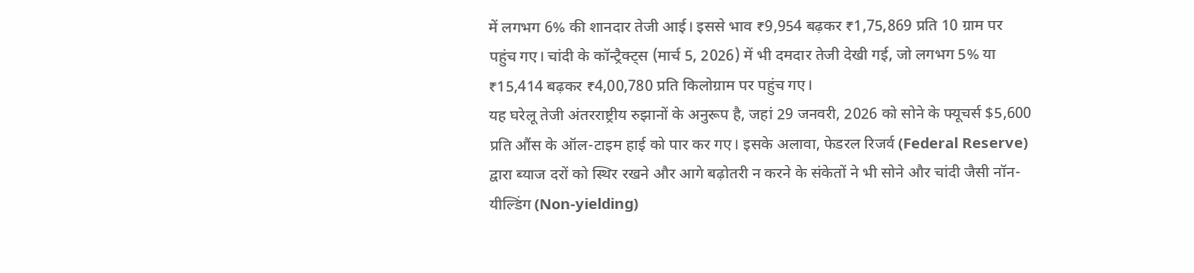में लगभग 6% की शानदार तेजी आई। इससे भाव ₹9,954 बढ़कर ₹1,75,869 प्रति 10 ग्राम पर पहुंच गए। चांदी के कॉन्ट्रैक्ट्स (मार्च 5, 2026) में भी दमदार तेजी देखी गई, जो लगभग 5% या ₹15,414 बढ़कर ₹4,00,780 प्रति किलोग्राम पर पहुंच गए।
यह घरेलू तेजी अंतरराष्ट्रीय रुझानों के अनुरूप है, जहां 29 जनवरी, 2026 को सोने के फ्यूचर्स $5,600 प्रति औंस के ऑल-टाइम हाई को पार कर गए। इसके अलावा, फेडरल रिजर्व (Federal Reserve) द्वारा ब्याज दरों को स्थिर रखने और आगे बढ़ोतरी न करने के संकेतों ने भी सोने और चांदी जैसी नॉन-यील्डिंग (Non-yielding)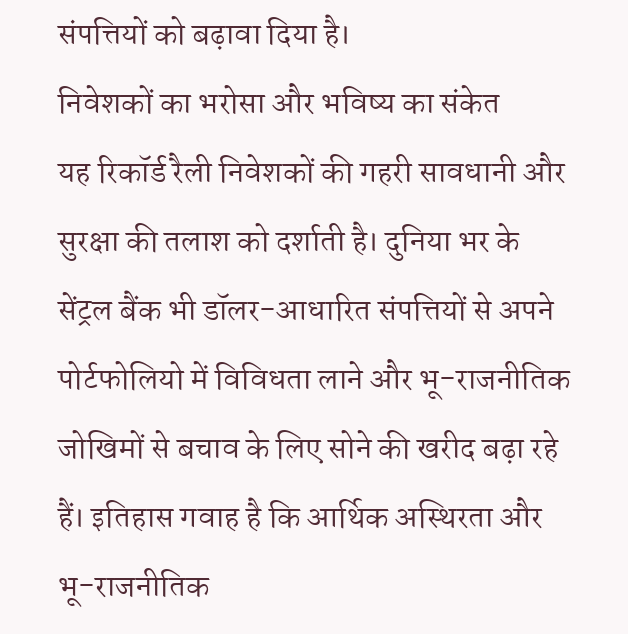संपत्तियों को बढ़ावा दिया है।
निवेशकों का भरोसा और भविष्य का संकेत
यह रिकॉर्ड रैली निवेशकों की गहरी सावधानी और सुरक्षा की तलाश को दर्शाती है। दुनिया भर के सेंट्रल बैंक भी डॉलर-आधारित संपत्तियों से अपने पोर्टफोलियो में विविधता लाने और भू-राजनीतिक जोखिमों से बचाव के लिए सोने की खरीद बढ़ा रहे हैं। इतिहास गवाह है कि आर्थिक अस्थिरता और भू-राजनीतिक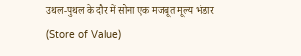उथल-पुथल के दौर में सोना एक मजबूत मूल्य भंडार (Store of Value)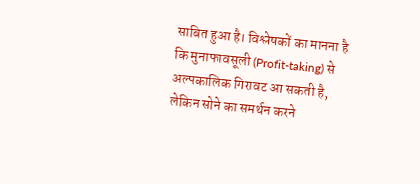साबित हुआ है। विश्लेषकों का मानना है कि मुनाफावसूली (Profit-taking) से अल्पकालिक गिरावट आ सकती है, लेकिन सोने का समर्थन करने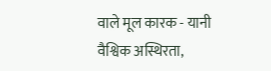वाले मूल कारक - यानी वैश्विक अस्थिरता,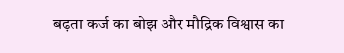बढ़ता कर्ज का बोझ और मौद्रिक विश्वास का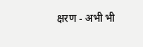क्षरण - अभी भी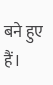बने हुए हैं।